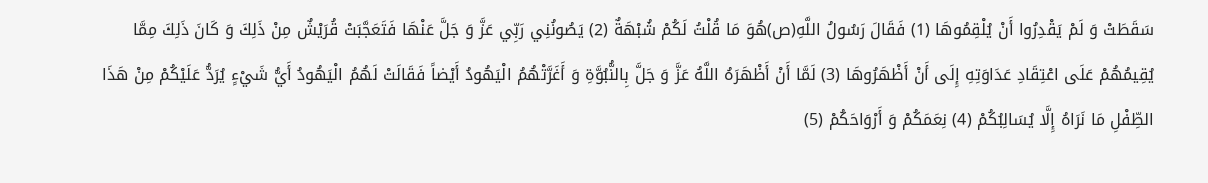سَقَطَتْ وَ لَمْ يَقْدِرُوا أَنْ يُلْقِمُوهَا (1) فَقَالَ رَسُولُ اللَّهِ(ص)هُوَ مَا قُلْتُ لَكُمْ شُبْهَةٌ (2) يَصُونُنِي رَبِّي عَزَّ وَ جَلَّ عَنْهَا فَتَعَجَّبَتْ قُرَيْشٌ مِنْ ذَلِكَ وَ كَانَ ذَلِكَ مِمَّا يُقِيمُهُمْ عَلَى اعْتِقَادِ عَدَاوَتِهِ إِلَى أَنْ أَظْهَرُوهَا (3) لَمَّا أَنْ أَظْهَرَهُ اللَّهُ عَزَّ وَ جَلَّ بِالنُّبُوَّةِ وَ أَغَرَّتْهُمُ الْيَهُودُ أَيْضاً فَقَالَتْ لَهُمُ الْيَهُودُ أَيُّ شَيْءٍ يُرَدُّ عَلَيْكُمْ مِنْ هَذَا الطِّفْلِ مَا نَرَاهُ إِلَّا يُسَالِبُكُمْ (4) نِعَمَكُمْ وَ أَرْوَاحَكُمْ (5)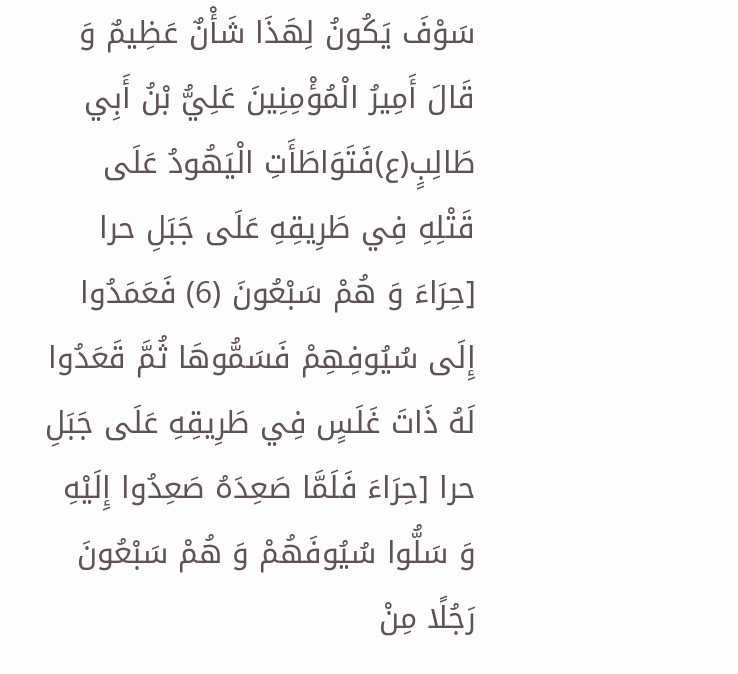سَوْفَ يَكُونُ لِهَذَا شَأْنٌ عَظِيمٌ وَ قَالَ أَمِيرُ الْمُؤْمِنِينَ عَلِيُّ بْنُ أَبِي طَالِبٍ(ع)فَتَوَاطَأَتِ الْيَهُودُ عَلَى قَتْلِهِ فِي طَرِيقِهِ عَلَى جَبَلِ حرا [حِرَاءَ وَ هُمْ سَبْعُونَ (6) فَعَمَدُوا إِلَى سُيُوفِهِمْ فَسَمُّوهَا ثُمَّ قَعَدُوا لَهُ ذَاتَ غَلَسٍ فِي طَرِيقِهِ عَلَى جَبَلِ حرا [حِرَاءَ فَلَمَّا صَعِدَهُ صَعِدُوا إِلَيْهِ وَ سَلُّوا سُيُوفَهُمْ وَ هُمْ سَبْعُونَ رَجُلًا مِنْ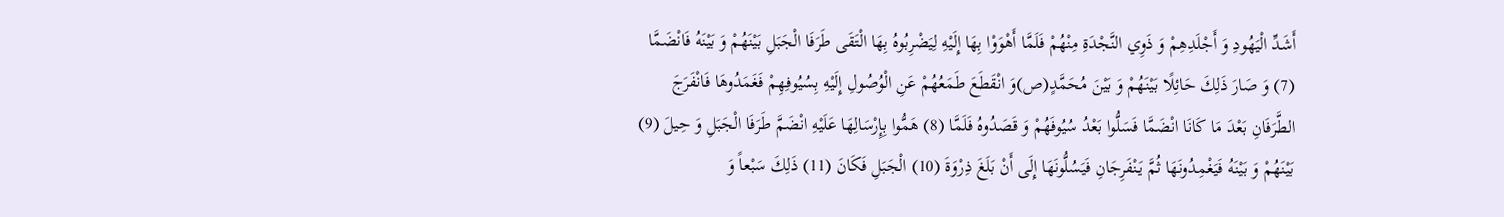أَشَدِّ الْيَهُودِ وَ أَجْلَدِهِمْ وَ ذَوِي النَّجْدَةِ مِنْهُمْ فَلَمَّا أَهْوَوْا بِهَا إِلَيْهِ لِيَضْرِبُوهُ بِهَا الْتَقَى طَرَفَا الْجَبَلِ بَيْنَهُمْ وَ بَيْنَهُ فَانْضَمَّا (7) وَ صَارَ ذَلِكَ حَائِلًا بَيْنَهُمْ وَ بَيْنَ مُحَمَّدٍ(ص)وَ انْقَطَعَ طَمَعُهُمْ عَنِ الْوُصُولِ إِلَيْهِ بِسُيُوفِهِمْ فَغَمَدُوهَا فَانْفَرَجَ الطَّرَفَانِ بَعْدَ مَا كَانَا انْضَمَّا فَسَلُّوا بَعْدُ سُيُوفَهُمْ وَ قَصَدُوهُ فَلَمَّا (8) هَمُّوا بِإِرْسَالِهَا عَلَيْهِ انْضَمَّ طَرَفَا الْجَبَلِ وَ حِيلَ (9) بَيْنَهُمْ وَ بَيْنَهُ فَيَغْمِدُونَهَا ثُمَّ يَنْفَرِجَانِ فَيَسُلُّونَهَا إِلَى أَنْ بَلَغَ ذِرْوَةَ (10) الْجَبَلِ فَكَانَ (11) ذَلِكَ سَبْعاً وَ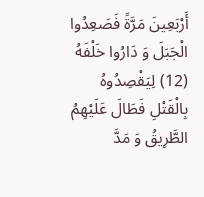أَرْبَعِينَ مَرَّةً فَصَعِدُوا الْجَبَلَ وَ دَارُوا خَلْفَهُ (12) لِيَقْصِدُوهُ بِالْقَتْلِ فَطَالَ عَلَيْهِمُ الطَّرِيقُ وَ مَدَّ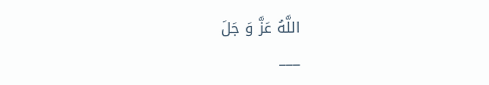اللَّهُ عَزَّ وَ جَلَ
___